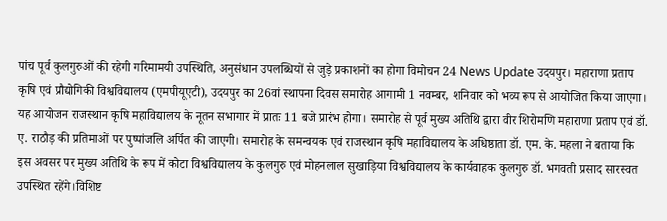पांच पूर्व कुलगुरुओं की रहेगी गरिमामयी उपस्थिति, अनुसंधान उपलब्धियों से जुड़े प्रकाशनों का होगा विमोचन 24 News Update उदयपुर। महाराणा प्रताप कृषि एवं प्रौद्योगिकी विश्वविद्यालय (एमपीयूएटी), उदयपुर का 26वां स्थापना दिवस समारोह आगामी 1 नवम्बर, शनिवार को भव्य रूप से आयोजित किया जाएगा। यह आयोजन राजस्थान कृषि महाविद्यालय के नूतन सभागार में प्रातः 11 बजे प्रारंभ होगा। समारोह से पूर्व मुख्य अतिथि द्वारा वीर शिरोमणि महाराणा प्रताप एवं डॉ. ए. राठौड़ की प्रतिमाओं पर पुष्पांजलि अर्पित की जाएगी। समारोह के समन्वयक एवं राजस्थान कृषि महाविद्यालय के अधिष्ठाता डॉ. एम. के. महला ने बताया कि इस अवसर पर मुख्य अतिथि के रूप में कोटा विश्वविद्यालय के कुलगुरु एवं मोहनलाल सुखाड़िया विश्वविद्यालय के कार्यवाहक कुलगुरु डॉ. भगवती प्रसाद सारस्वत उपस्थित रहेंगे।विशिष्ट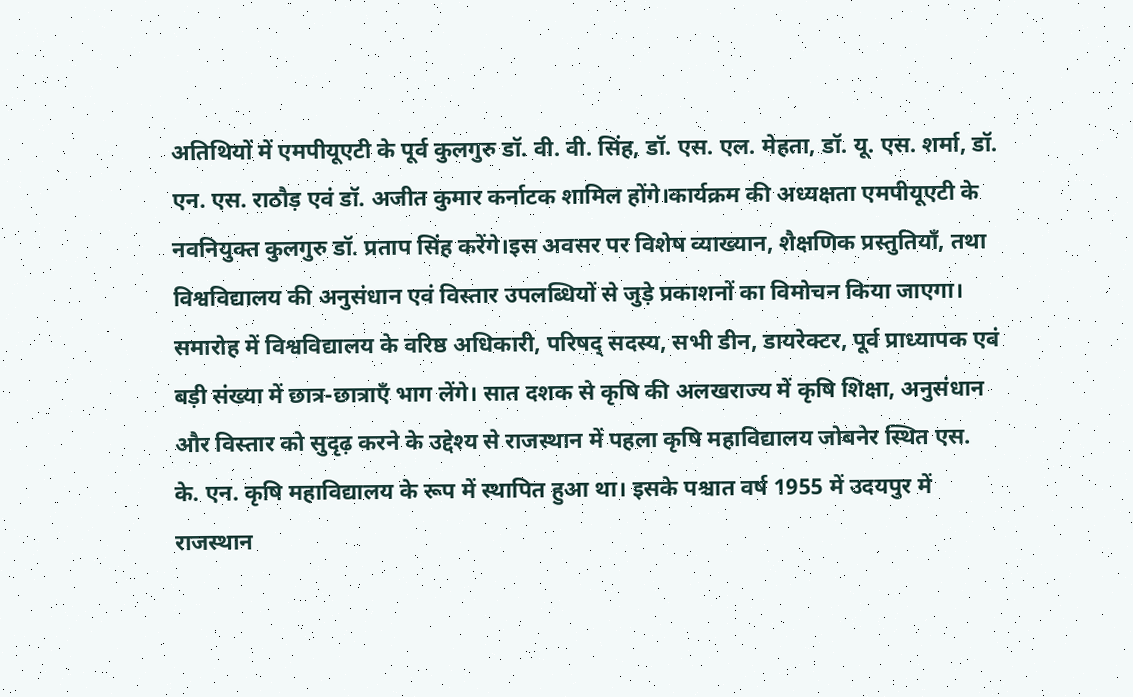अतिथियों में एमपीयूएटी के पूर्व कुलगुरु डॉ. वी. वी. सिंह, डॉ. एस. एल. मेहता, डॉ. यू. एस. शर्मा, डॉ. एन. एस. राठौड़ एवं डॉ. अजीत कुमार कर्नाटक शामिल होंगे।कार्यक्रम की अध्यक्षता एमपीयूएटी के नवनियुक्त कुलगुरु डॉ. प्रताप सिंह करेंगे।इस अवसर पर विशेष व्याख्यान, शैक्षणिक प्रस्तुतियाँ, तथा विश्वविद्यालय की अनुसंधान एवं विस्तार उपलब्धियों से जुड़े प्रकाशनों का विमोचन किया जाएगा। समारोह में विश्वविद्यालय के वरिष्ठ अधिकारी, परिषद् सदस्य, सभी डीन, डायरेक्टर, पूर्व प्राध्यापक एवं बड़ी संख्या में छात्र-छात्राएँ भाग लेंगे। सात दशक से कृषि की अलखराज्य में कृषि शिक्षा, अनुसंधान और विस्तार को सुदृढ़ करने के उद्देश्य से राजस्थान में पहला कृषि महाविद्यालय जोबनेर स्थित एस. के. एन. कृषि महाविद्यालय के रूप में स्थापित हुआ था। इसके पश्चात वर्ष 1955 में उदयपुर में राजस्थान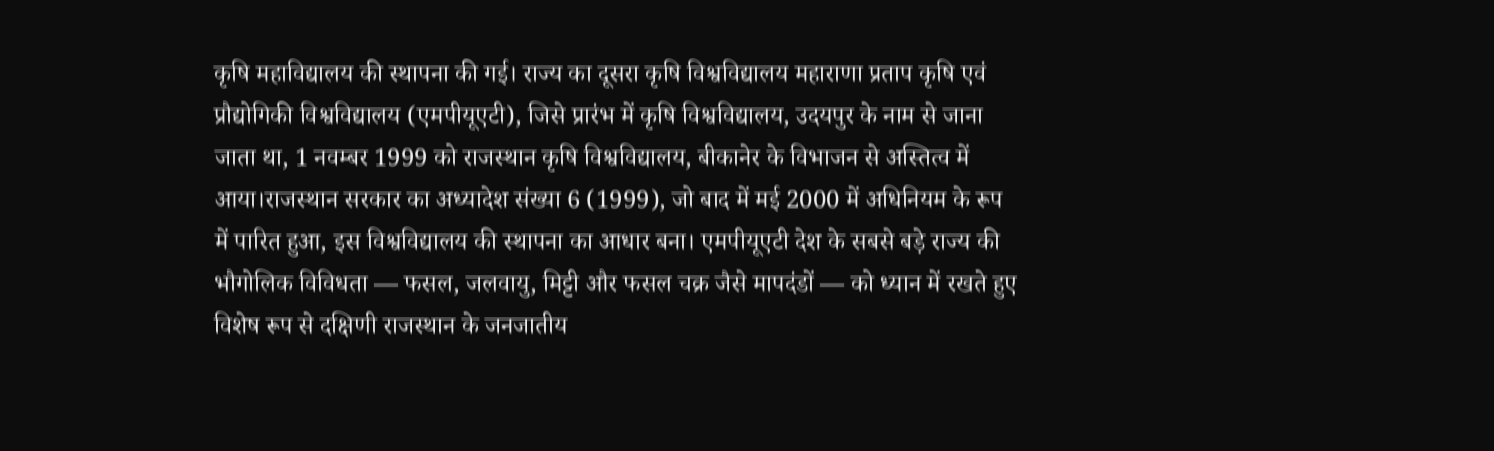कृषि महाविद्यालय की स्थापना की गई। राज्य का दूसरा कृषि विश्वविद्यालय महाराणा प्रताप कृषि एवं प्रौद्योगिकी विश्वविद्यालय (एमपीयूएटी), जिसे प्रारंभ में कृषि विश्वविद्यालय, उदयपुर के नाम से जाना जाता था, 1 नवम्बर 1999 को राजस्थान कृषि विश्वविद्यालय, बीकानेर के विभाजन से अस्तित्व में आया।राजस्थान सरकार का अध्यादेश संख्या 6 (1999), जो बाद में मई 2000 में अधिनियम के रूप में पारित हुआ, इस विश्वविद्यालय की स्थापना का आधार बना। एमपीयूएटी देश के सबसे बड़े राज्य की भौगोलिक विविधता — फसल, जलवायु, मिट्टी और फसल चक्र जैसे मापदंडों — को ध्यान में रखते हुए विशेष रूप से दक्षिणी राजस्थान के जनजातीय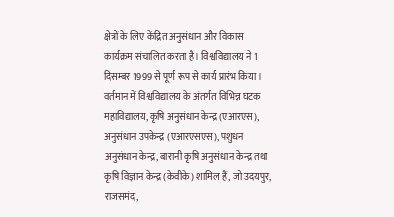क्षेत्रों के लिए केंद्रित अनुसंधान और विकास कार्यक्रम संचालित करता है। विश्वविद्यालय ने 1 दिसम्बर 1999 से पूर्ण रूप से कार्य प्रारंभ किया। वर्तमान में विश्वविद्यालय के अंतर्गत विभिन्न घटक महाविद्यालय, कृषि अनुसंधान केन्द्र (एआरएस), अनुसंधान उपकेन्द्र (एआरएसएस), पशुधन अनुसंधान केन्द्र, बारानी कृषि अनुसंधान केन्द्र तथा कृषि विज्ञान केन्द्र (केवीके) शामिल हैं, जो उदयपुर, राजसमंद,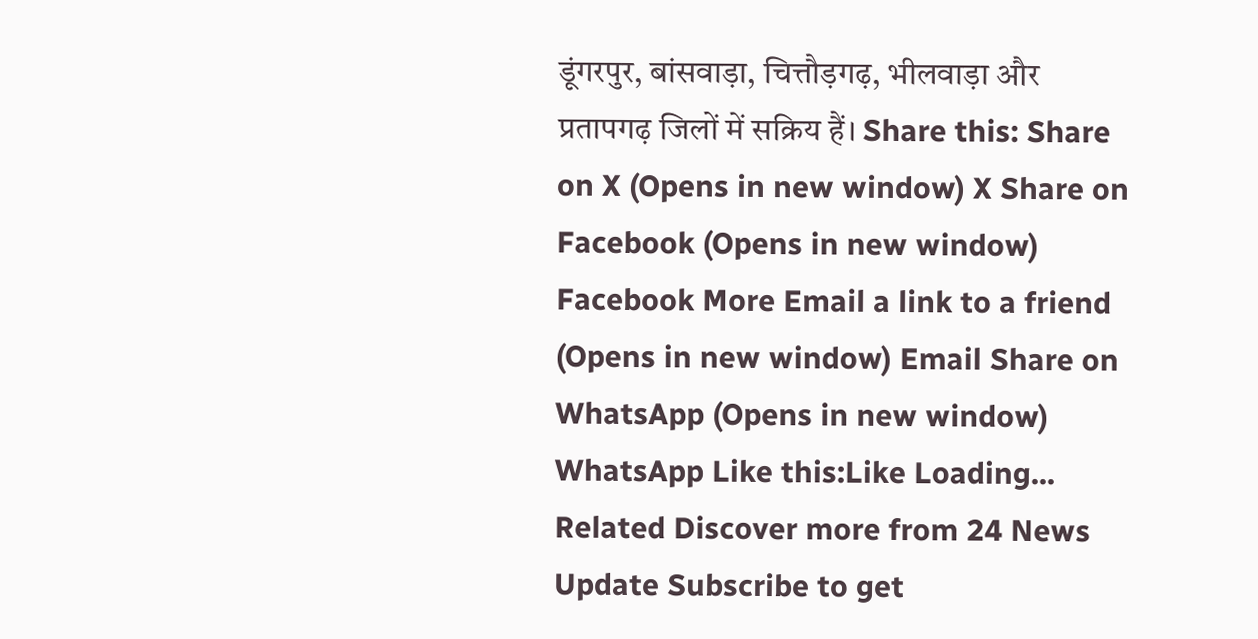डूंगरपुर, बांसवाड़ा, चित्तौड़गढ़, भीलवाड़ा और प्रतापगढ़ जिलों में सक्रिय हैं। Share this: Share on X (Opens in new window) X Share on Facebook (Opens in new window) Facebook More Email a link to a friend (Opens in new window) Email Share on WhatsApp (Opens in new window) WhatsApp Like this:Like Loading... Related Discover more from 24 News Update Subscribe to get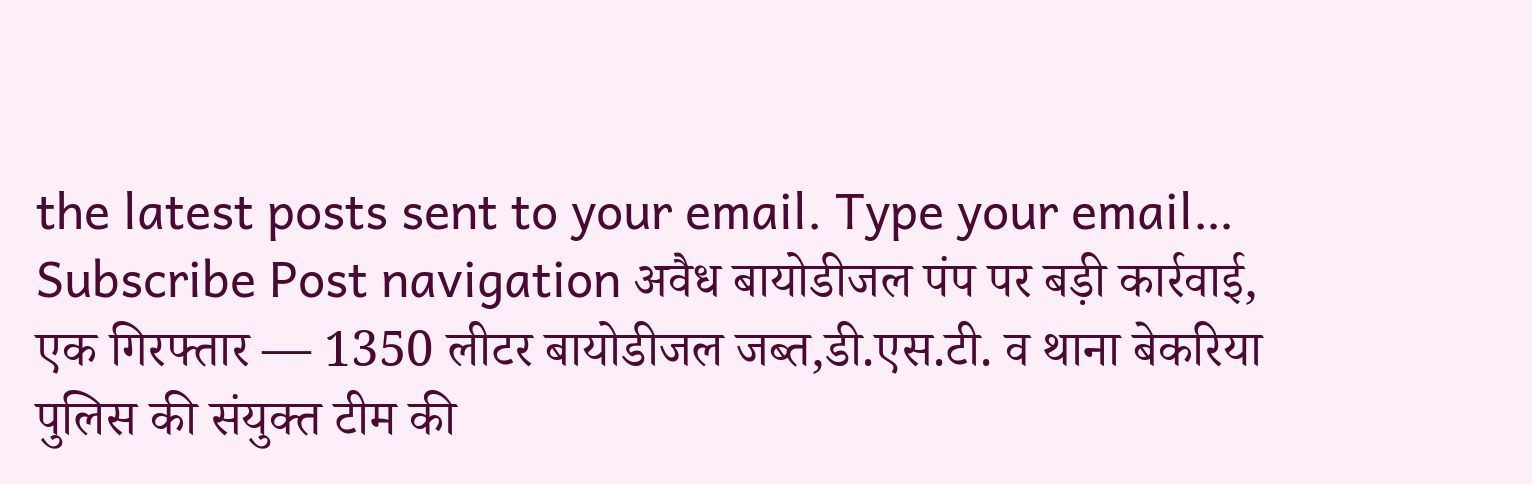the latest posts sent to your email. Type your email… Subscribe Post navigation अवैध बायोडीजल पंप पर बड़ी कार्रवाई, एक गिरफ्तार — 1350 लीटर बायोडीजल जब्त,डी.एस.टी. व थाना बेकरिया पुलिस की संयुक्त टीम की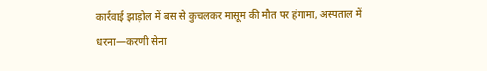कार्रवाई झाड़ोल में बस से कुचलकर मासूम की मौत पर हंगामा, अस्पताल में धरना—करणी सेना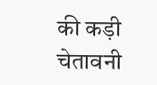की कड़ी चेतावनी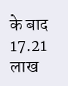के बाद 17.21 लाख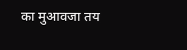का मुआवजा तय